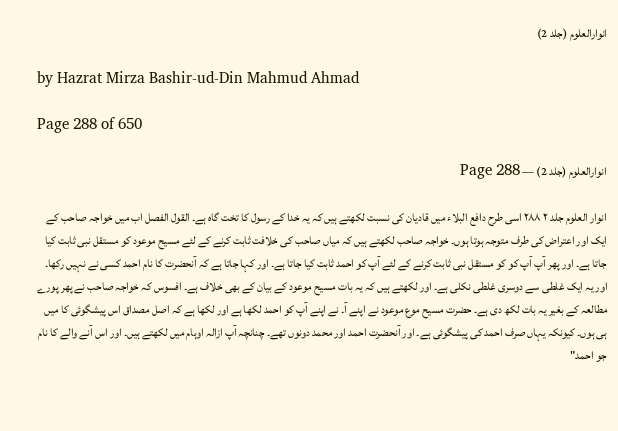انوارالعلوم (جلد 2)

by Hazrat Mirza Bashir-ud-Din Mahmud Ahmad

Page 288 of 650

انوارالعلوم (جلد 2) — Page 288

انوار العلوم جلد ۲ ۲۸۸ اسی طرح دافع البلاء میں قادیان کی نسبت لکھتے ہیں کہ یہ خدا کے رسول کا تخت گاہ ہے۔ القول الفصل اب میں خواجہ صاحب کے ایک اور اعتراض کی طرف متوجہ ہوتا ہوں۔ خواجہ صاحب لکھتے ہیں کہ میاں صاحب کی خلافت ثابت کرنے کے لئے مسیح موعود کو مستقل نبی ثابت کیا جاتا ہے۔ اور پھر آپ آپ کو کو مستقل نبی ثابت کرنے کے لئے آپ کو احمد ثابت کیا جاتا ہے۔ اور کہا جاتا ہے کہ آنحضرت کا نام احمد کسی نے نہیں رکھا۔ اور یہ ایک غلطی سے دوسری غلطی نکلی ہے۔ اور لکھتے ہیں کہ یہ بات مسیح موعود کے بیان کے بھی خلاف ہے۔ افسوس کہ خواجہ صاحب نے پھر پورے مطالعہ کے بغیر یہ بات لکھ دی ہے۔ حضرت مسیح موع موعود نے اپنے آ۔ نے اپنے آپ کو احمد لکھا ہے اور لکھا ہے کہ اصل مصداق اس پیشگوئی کا میں ہی ہوں۔ کیونکہ یہاں صرف احمد کی پیشگوئی ہے۔ اور آنحضرت احمد اور محمد دونوں تھے۔ چنانچہ آپ ازالہ اوہام میں لکھتے ہیں۔ اور اس آنے والے کا نام جو احمد"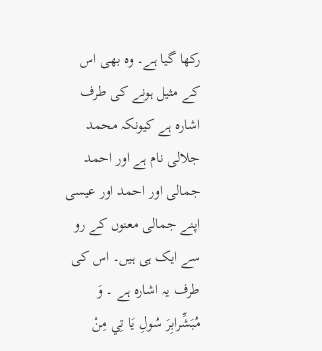رکھا گیا ہے۔ وہ بھی اس کے مثیل ہونے کی طرف اشارہ ہے کیونکہ محمد جلالی نام ہے اور احمد جمالی اور احمد اور عیسی اپنے جمالی معنوں کے رو سے ایک ہی ہیں۔ اس کی طرف یہ اشارہ ہے ۔ وَ مُبَشِّرابِرَ سُولِ يَا تِي مِنْ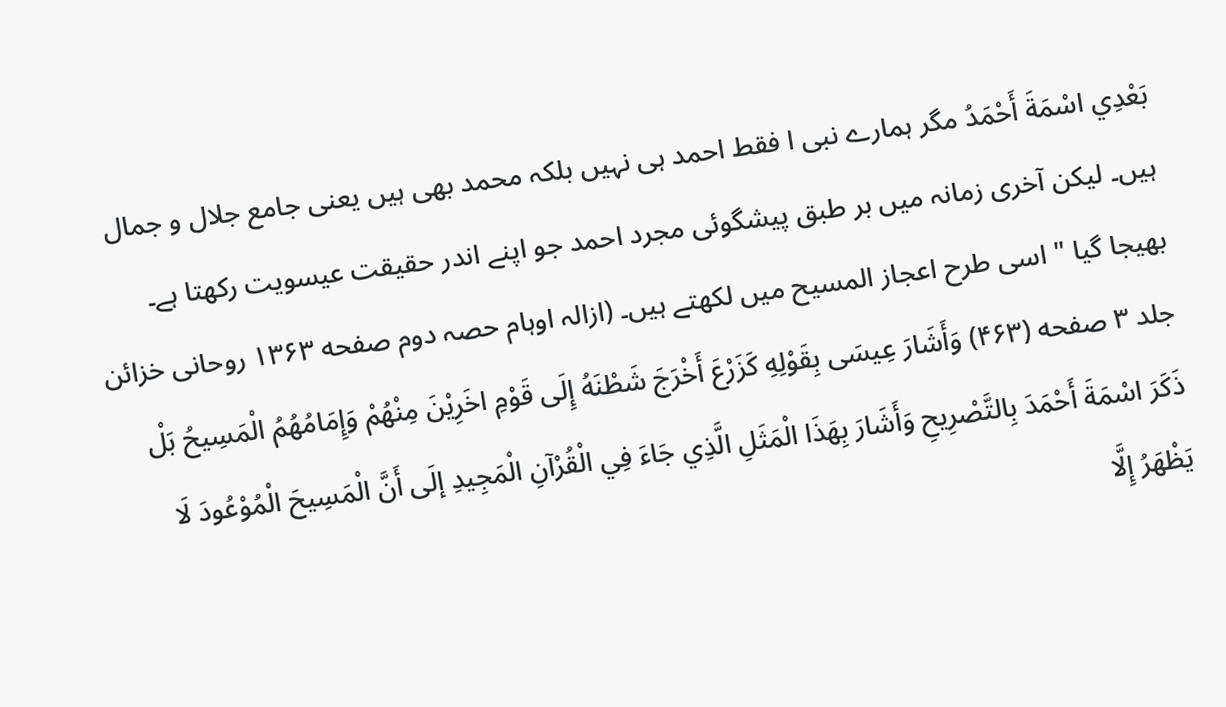بَعْدِي اسْمَةَ أَحْمَدُ مگر ہمارے نبی ا فقط احمد ہی نہیں بلکہ محمد بھی ہیں یعنی جامع جلال و جمال ہیں۔ لیکن آخری زمانہ میں بر طبق پیشگوئی مجرد احمد جو اپنے اندر حقیقت عیسویت رکھتا ہے۔ بھیجا گیا " اسی طرح اعجاز المسیح میں لکھتے ہیں۔ (ازالہ اوہام حصہ دوم صفحه ۱۳۶۳ روحانی خزائن جلد ۳ صفحه (۴۶۳) وَأَشَارَ عِيسَى بِقَوْلِهِ كَزَرْعَ أَخْرَجَ شَطْنَهُ إِلَى قَوْمِ اخَرِيْنَ مِنْهُمْ وَإِمَامُهُمُ الْمَسِيحُ بَلْ ذَكَرَ اسْمَةَ أَحْمَدَ بِالتَّصْرِيحِ وَأَشَارَ بِهَذَا الْمَثَلِ الَّذِي جَاءَ فِي الْقُرْآنِ الْمَجِيدِ إلَى أَنَّ الْمَسِيحَ الْمُوْعُودَ لَا يَظْهَرُ إِلَّا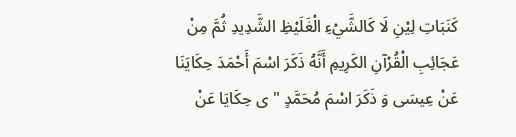كَنَبَاتِ لِيْنِ لَا كَالشَّيْءِ الْغَلَيْظِ الشَّدِيدِ ثُمَّ مِنْ عَجَائِبِ الْقُرْآنِ الكَرِيمِ أَنَّهُ ذَكَرَ اسْمَ أَحْمَدَ حِكَايَنَا عَنْ عِيسَى وَ ذَكَرَ اسْمَ مُحَمَّدٍ " ی حِكَايَا عَنْ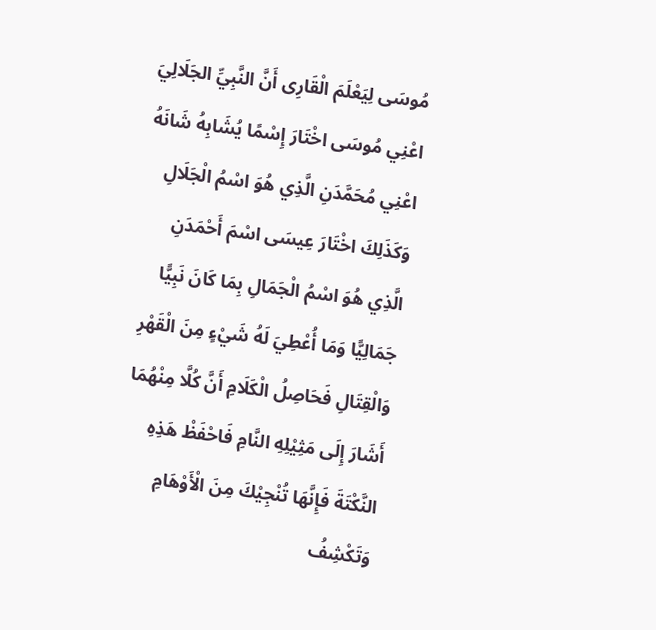مُوسَى لِيَعْلَمَ الْقَارِى أَنَّ النَّبِيِّ الجَلَالِيَ اعْنِي مُوسَى اخْتَارَ إِسْمًا يُشَابِهُ شَانَهُ اعْنِي مُحَمَّدَنِ الَّذِي هُوَ اسْمُ الْجَلَالِ وَكَذَلِكَ اخْتَارَ عِيسَى اسْمَ أَحْمَدَنِ الَّذِي هُوَ اسْمُ الْجَمَالِ بِمَا كَانَ نَبِيًّا جَمَالِيًّا وَمَا أُعْطِيَ لَهُ شَيْءٍ مِنَ الْقَهْرِ وَالْقِتَالِ فَحَاصِلُ الْكَلَامِ أَنَّ كُلَّا مِنْهُمَا أَشَارَ إِلَى مَثِيْلِهِ النَّامِ فَاحْفَظْ هَذِهِ النَّكْتَةَ فَإِنَّهَا تُنْجِيْكَ مِنَ الْأَوْهَامِ وَتَكْشِفُ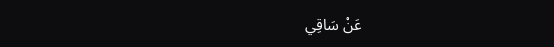عَنْ سَاقِي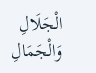الْجَلَالِ وَالْجَمَالِ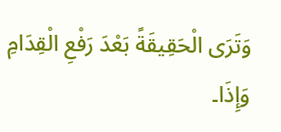وَتَرَى الْحَقِيقَةً بَعْدَ رَفْعِ الْقِدَامِ وَإِذَا۔